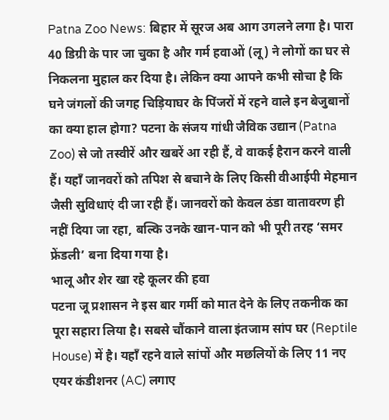Patna Zoo News: बिहार में सूरज अब आग उगलने लगा है। पारा 40 डिग्री के पार जा चुका है और गर्म हवाओं (लू) ने लोगों का घर से निकलना मुहाल कर दिया है। लेकिन क्या आपने कभी सोचा है कि घने जंगलों की जगह चिड़ियाघर के पिंजरों में रहने वाले इन बेजुबानों का क्या हाल होगा? पटना के संजय गांधी जैविक उद्यान (Patna Zoo) से जो तस्वीरें और खबरें आ रही हैं, वे वाकई हैरान करने वाली हैं। यहाँ जानवरों को तपिश से बचाने के लिए किसी वीआईपी मेहमान जैसी सुविधाएं दी जा रही हैं। जानवरों को केवल ठंडा वातावरण ही नहीं दिया जा रहा, बल्कि उनके खान-पान को भी पूरी तरह ‘समर फ्रेंडली’ बना दिया गया है।
भालू और शेर खा रहे कूलर की हवा
पटना जू प्रशासन ने इस बार गर्मी को मात देने के लिए तकनीक का पूरा सहारा लिया है। सबसे चौंकाने वाला इंतजाम सांप घर (Reptile House) में है। यहाँ रहने वाले सांपों और मछलियों के लिए 11 नए एयर कंडीशनर (AC) लगाए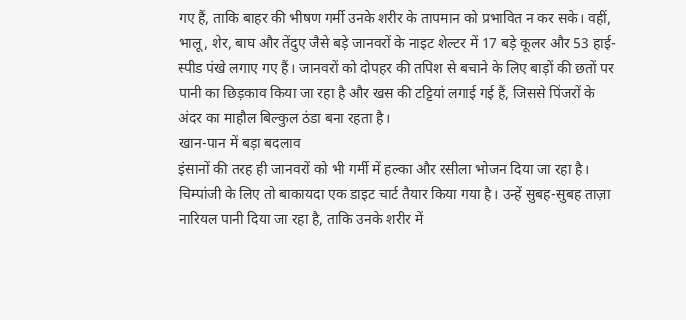गए हैं, ताकि बाहर की भीषण गर्मी उनके शरीर के तापमान को प्रभावित न कर सके। वहीं, भालू, शेर, बाघ और तेंदुए जैसे बड़े जानवरों के नाइट शेल्टर में 17 बड़े कूलर और 53 हाई-स्पीड पंखे लगाए गए हैं। जानवरों को दोपहर की तपिश से बचाने के लिए बाड़ों की छतों पर पानी का छिड़काव किया जा रहा है और खस की टट्टियां लगाई गई हैं, जिससे पिंजरों के अंदर का माहौल बिल्कुल ठंडा बना रहता है।
खान-पान में बड़ा बदलाव
इंसानों की तरह ही जानवरों को भी गर्मी में हल्का और रसीला भोजन दिया जा रहा है। चिम्पांजी के लिए तो बाकायदा एक डाइट चार्ट तैयार किया गया है। उन्हें सुबह-सुबह ताज़ा नारियल पानी दिया जा रहा है, ताकि उनके शरीर में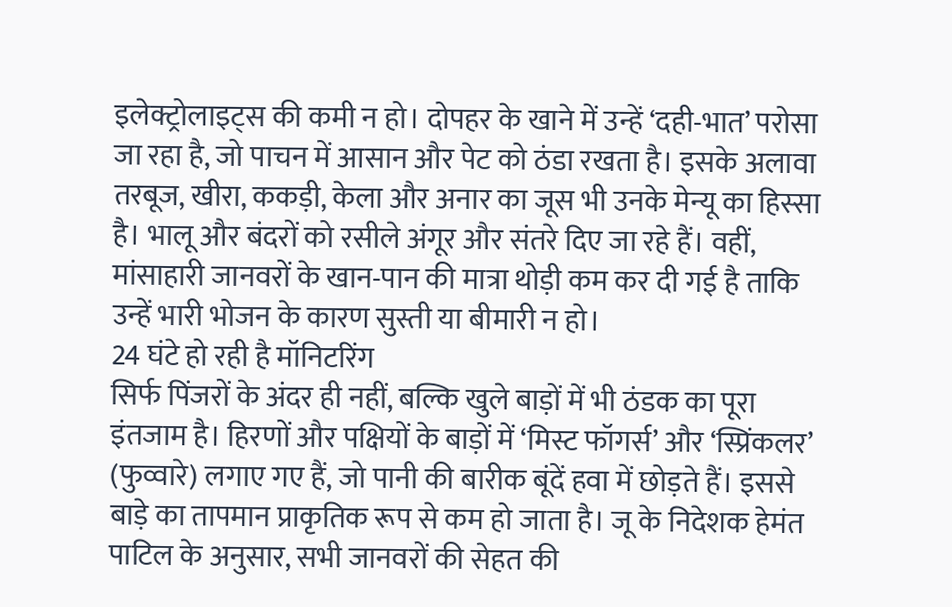इलेक्ट्रोलाइट्स की कमी न हो। दोपहर के खाने में उन्हें ‘दही-भात’ परोसा जा रहा है, जो पाचन में आसान और पेट को ठंडा रखता है। इसके अलावा तरबूज, खीरा, ककड़ी, केला और अनार का जूस भी उनके मेन्यू का हिस्सा है। भालू और बंदरों को रसीले अंगूर और संतरे दिए जा रहे हैं। वहीं, मांसाहारी जानवरों के खान-पान की मात्रा थोड़ी कम कर दी गई है ताकि उन्हें भारी भोजन के कारण सुस्ती या बीमारी न हो।
24 घंटे हो रही है मॉनिटरिंग
सिर्फ पिंजरों के अंदर ही नहीं, बल्कि खुले बाड़ों में भी ठंडक का पूरा इंतजाम है। हिरणों और पक्षियों के बाड़ों में ‘मिस्ट फॉगर्स’ और ‘स्प्रिंकलर’ (फुव्वारे) लगाए गए हैं, जो पानी की बारीक बूंदें हवा में छोड़ते हैं। इससे बाड़े का तापमान प्राकृतिक रूप से कम हो जाता है। जू के निदेशक हेमंत पाटिल के अनुसार, सभी जानवरों की सेहत की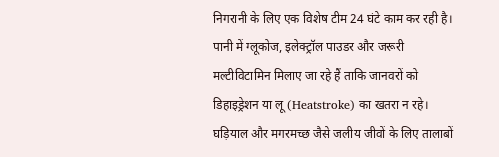निगरानी के लिए एक विशेष टीम 24 घंटे काम कर रही है। पानी में ग्लूकोज, इलेक्ट्रॉल पाउडर और जरूरी मल्टीविटामिन मिलाए जा रहे हैं ताकि जानवरों को डिहाइड्रेशन या लू (Heatstroke) का खतरा न रहे। घड़ियाल और मगरमच्छ जैसे जलीय जीवों के लिए तालाबों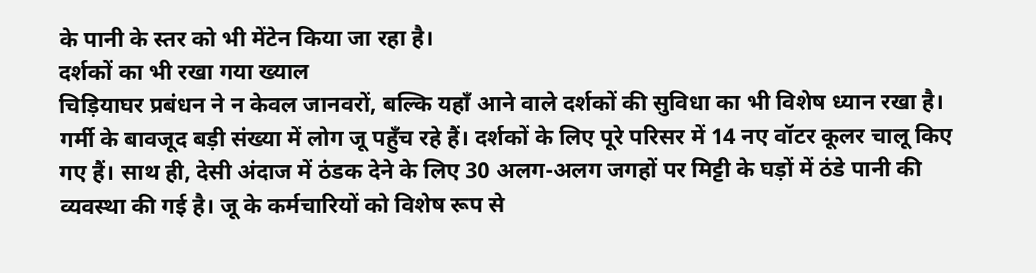के पानी के स्तर को भी मेंटेन किया जा रहा है।
दर्शकों का भी रखा गया ख्याल
चिड़ियाघर प्रबंधन ने न केवल जानवरों, बल्कि यहाँ आने वाले दर्शकों की सुविधा का भी विशेष ध्यान रखा है। गर्मी के बावजूद बड़ी संख्या में लोग जू पहुँच रहे हैं। दर्शकों के लिए पूरे परिसर में 14 नए वॉटर कूलर चालू किए गए हैं। साथ ही, देसी अंदाज में ठंडक देने के लिए 30 अलग-अलग जगहों पर मिट्टी के घड़ों में ठंडे पानी की व्यवस्था की गई है। जू के कर्मचारियों को विशेष रूप से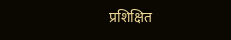प्रशिक्षित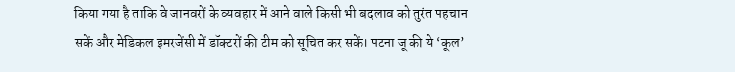किया गया है ताकि वे जानवरों के व्यवहार में आने वाले किसी भी बदलाव को तुरंत पहचान सकें और मेडिकल इमरजेंसी में डॉक्टरों की टीम को सूचित कर सकें। पटना जू की ये ‘कूल’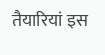तैयारियां इस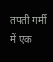तपती गर्मी में एक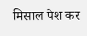मिसाल पेश कर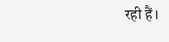रही हैं।